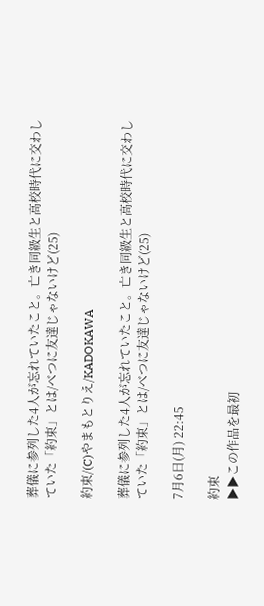葬儀に参列した4人が忘れていたこと。亡き同級生と高校時代に交わしていた「約束」とは/べつに友達じゃないけど(25)

約束/(C)やまもとりえ/KADOKAWA

葬儀に参列した4人が忘れていたこと。亡き同級生と高校時代に交わしていた「約束」とは/べつに友達じゃないけど(25)

7月6日(月) 22:45

約束
▶▶この作品を最初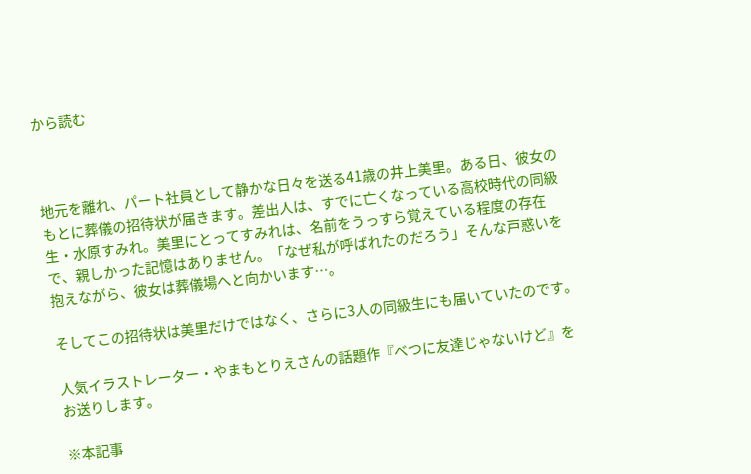から読む



地元を離れ、パート社員として静かな日々を送る41歳の井上美里。ある日、彼女のもとに葬儀の招待状が届きます。差出人は、すでに亡くなっている高校時代の同級生・水原すみれ。美里にとってすみれは、名前をうっすら覚えている程度の存在で、親しかった記憶はありません。「なぜ私が呼ばれたのだろう」そんな戸惑いを抱えながら、彼女は葬儀場へと向かいます…。

そしてこの招待状は美里だけではなく、さらに3人の同級生にも届いていたのです。

人気イラストレーター・やまもとりえさんの話題作『べつに友達じゃないけど』をお送りします。

※本記事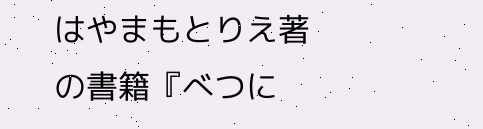はやまもとりえ著の書籍『べつに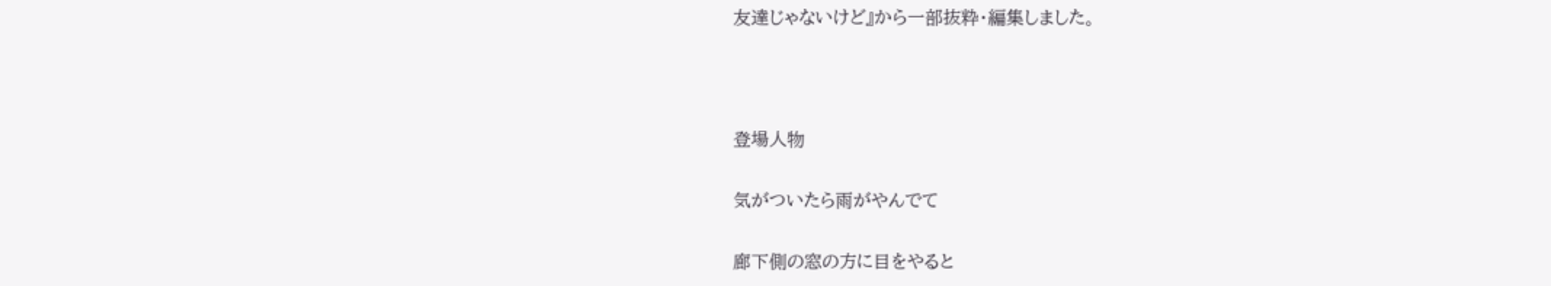友達じゃないけど』から一部抜粋・編集しました。



登場人物

気がついたら雨がやんでて

廊下側の窓の方に目をやると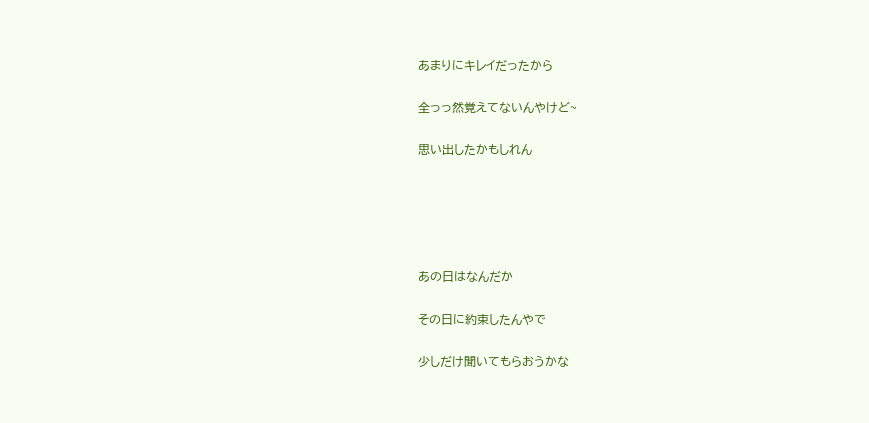あまりにキレイだったから

全っっ然覚えてないんやけど~

思い出したかもしれん





あの日はなんだか

その日に約束したんやで

少しだけ聞いてもらおうかな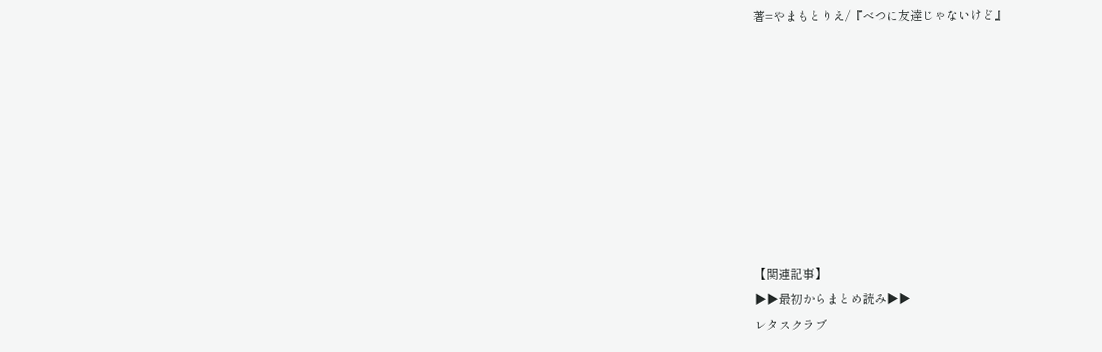著=やまもとりえ/『べつに友達じゃないけど』









【関連記事】
▶▶最初からまとめ読み▶▶
レタスクラブ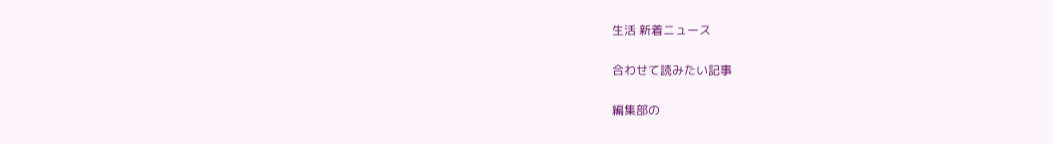生活 新着ニュース

合わせて読みたい記事

編集部の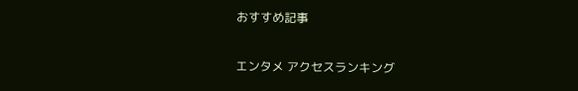おすすめ記事

エンタメ アクセスランキング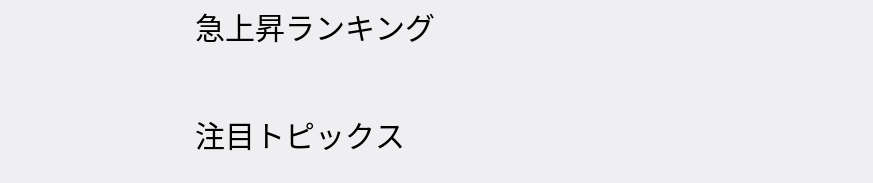急上昇ランキング

注目トピックス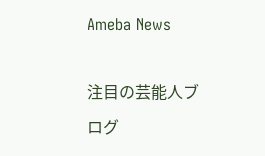Ameba News

注目の芸能人ブログ